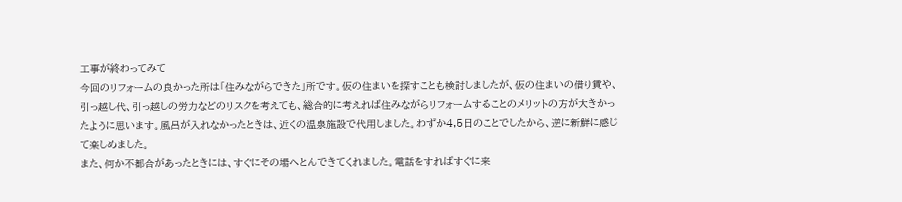工事が終わってみて
今回のリフォームの良かった所は「住みながらできた」所です。仮の住まいを探すことも検討しましたが、仮の住まいの借り賃や、引っ越し代、引っ越しの労力などのリスクを考えても、総合的に考えれば住みながらリフォームすることのメリットの方が大きかったように思います。風呂が入れなかったときは、近くの温泉施設で代用しました。わずか4,5日のことでしたから、逆に新鮮に感じて楽しめました。
また、何か不都合があったときには、すぐにその場へとんできてくれました。電話をすればすぐに来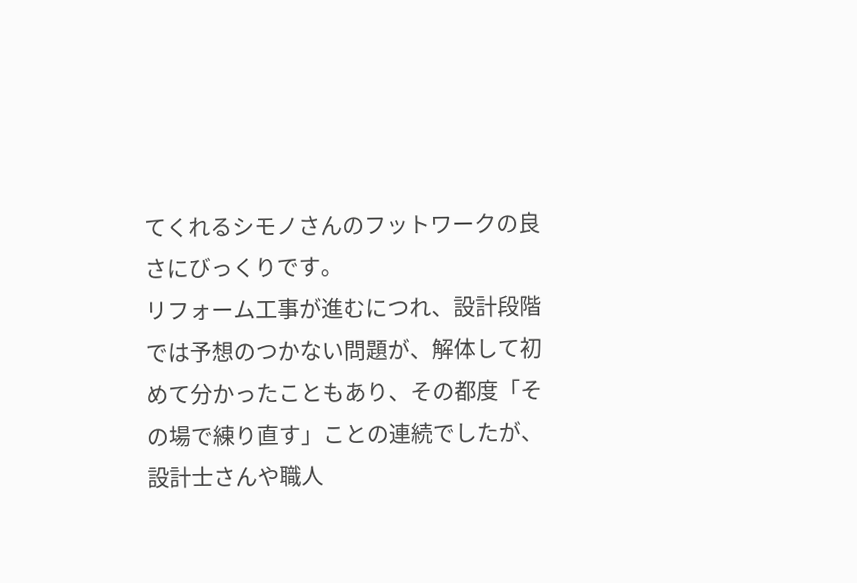てくれるシモノさんのフットワークの良さにびっくりです。
リフォーム工事が進むにつれ、設計段階では予想のつかない問題が、解体して初めて分かったこともあり、その都度「その場で練り直す」ことの連続でしたが、設計士さんや職人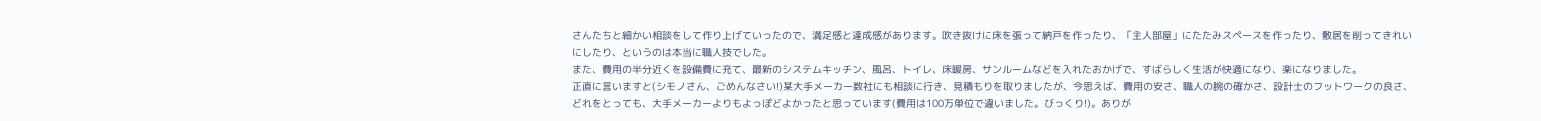さんたちと細かい相談をして作り上げていったので、満足感と達成感があります。吹き抜けに床を張って納戸を作ったり、「主人部屋」にたたみスペースを作ったり、敷居を削ってきれいにしたり、というのは本当に職人技でした。
また、費用の半分近くを設備費に充て、最新のシステムキッチン、風呂、トイレ、床暖房、サンルームなどを入れたおかげで、すばらしく生活が快適になり、楽になりました。
正直に言いますと(シモノさん、ごめんなさい!)某大手メーカー数社にも相談に行き、見積もりを取りましたが、今思えば、費用の安さ、職人の腕の確かさ、設計士のフットワークの良さ、どれをとっても、大手メーカーよりもよっぽどよかったと思っています(費用は100万単位で違いました。びっくり!)。ありが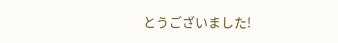とうございました!